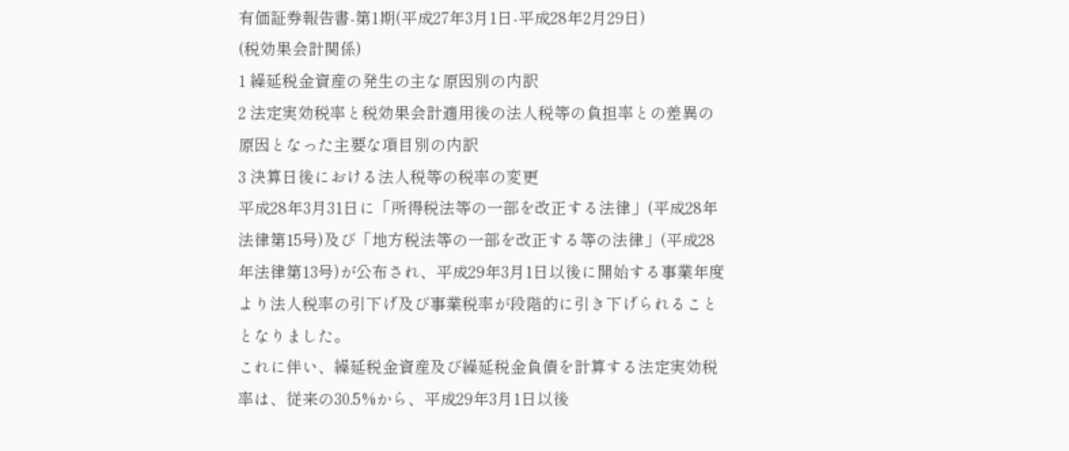有価証券報告書-第1期(平成27年3月1日-平成28年2月29日)
(税効果会計関係)
1 繰延税金資産の発生の主な原因別の内訳
2 法定実効税率と税効果会計適用後の法人税等の負担率との差異の原因となった主要な項目別の内訳
3 決算日後における法人税等の税率の変更
平成28年3月31日に「所得税法等の一部を改正する法律」(平成28年法律第15号)及び「地方税法等の一部を改正する等の法律」(平成28年法律第13号)が公布され、平成29年3月1日以後に開始する事業年度より法人税率の引下げ及び事業税率が段階的に引き下げられることとなりました。
これに伴い、繰延税金資産及び繰延税金負債を計算する法定実効税率は、従来の30.5%から、平成29年3月1日以後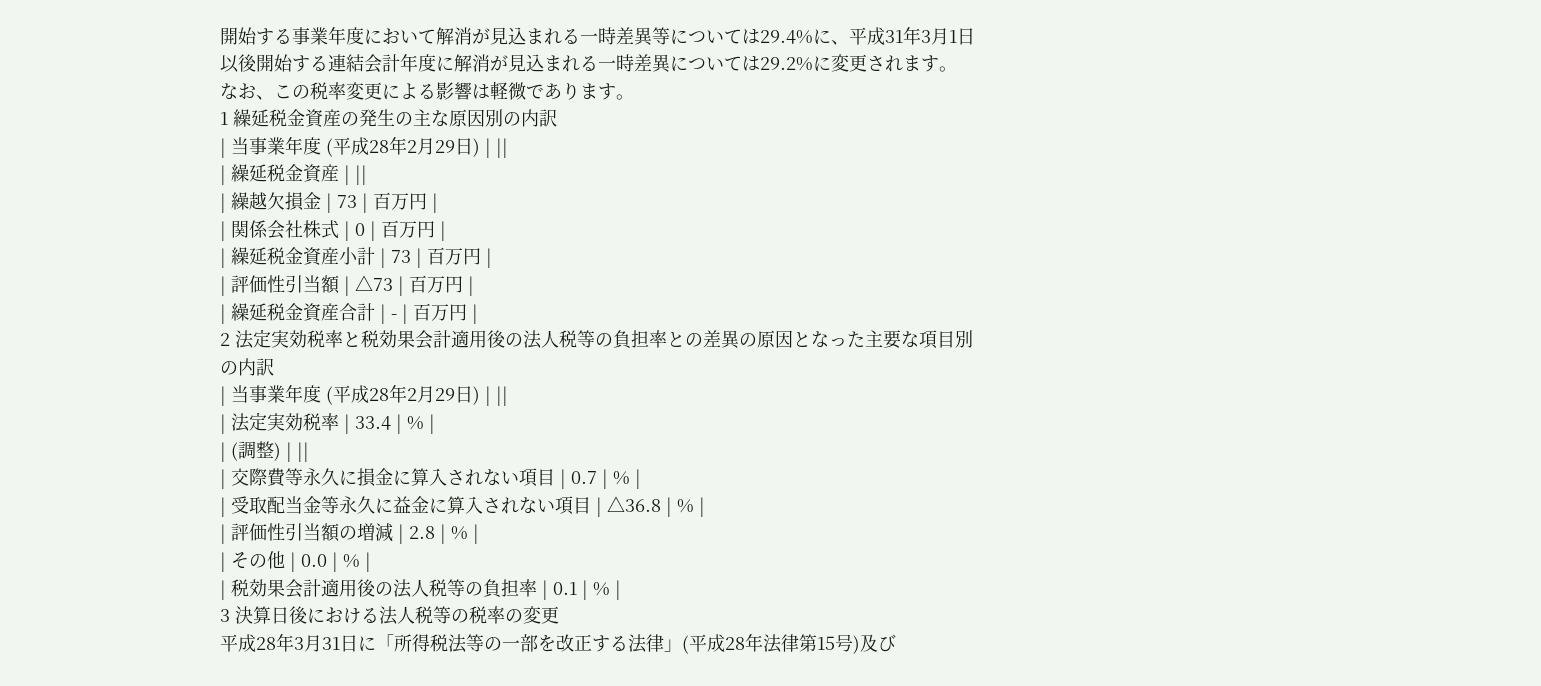開始する事業年度において解消が見込まれる一時差異等については29.4%に、平成31年3月1日以後開始する連結会計年度に解消が見込まれる一時差異については29.2%に変更されます。
なお、この税率変更による影響は軽微であります。
1 繰延税金資産の発生の主な原因別の内訳
| 当事業年度 (平成28年2月29日) | ||
| 繰延税金資産 | ||
| 繰越欠損金 | 73 | 百万円 |
| 関係会社株式 | 0 | 百万円 |
| 繰延税金資産小計 | 73 | 百万円 |
| 評価性引当額 | △73 | 百万円 |
| 繰延税金資産合計 | - | 百万円 |
2 法定実効税率と税効果会計適用後の法人税等の負担率との差異の原因となった主要な項目別の内訳
| 当事業年度 (平成28年2月29日) | ||
| 法定実効税率 | 33.4 | % |
| (調整) | ||
| 交際費等永久に損金に算入されない項目 | 0.7 | % |
| 受取配当金等永久に益金に算入されない項目 | △36.8 | % |
| 評価性引当額の増減 | 2.8 | % |
| その他 | 0.0 | % |
| 税効果会計適用後の法人税等の負担率 | 0.1 | % |
3 決算日後における法人税等の税率の変更
平成28年3月31日に「所得税法等の一部を改正する法律」(平成28年法律第15号)及び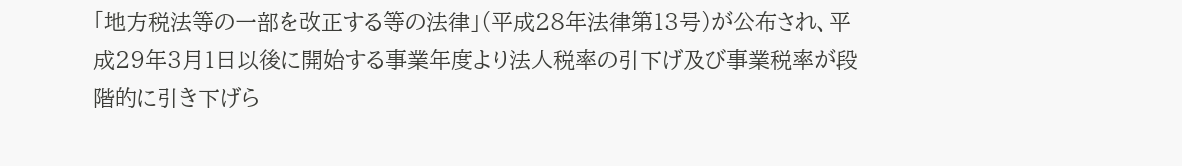「地方税法等の一部を改正する等の法律」(平成28年法律第13号)が公布され、平成29年3月1日以後に開始する事業年度より法人税率の引下げ及び事業税率が段階的に引き下げら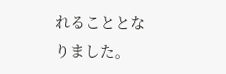れることとなりました。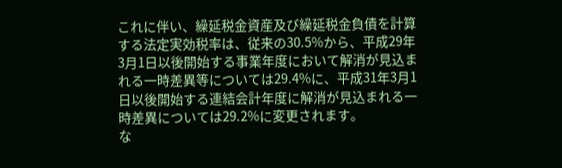これに伴い、繰延税金資産及び繰延税金負債を計算する法定実効税率は、従来の30.5%から、平成29年3月1日以後開始する事業年度において解消が見込まれる一時差異等については29.4%に、平成31年3月1日以後開始する連結会計年度に解消が見込まれる一時差異については29.2%に変更されます。
な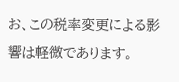お、この税率変更による影響は軽微であります。